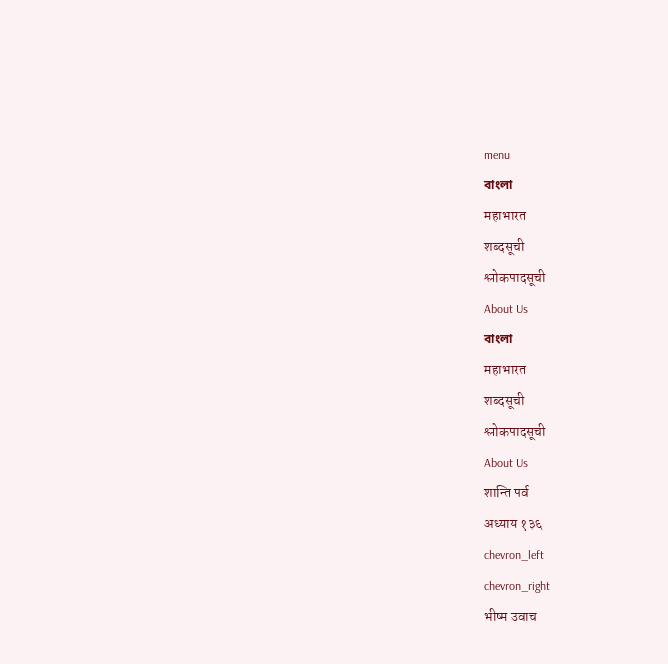menu
বাংলা
महाभारत
शब्दसूची
श्लोकपादसूची
About Us
বাংলা
महाभारत
शब्दसूची
श्लोकपादसूची
About Us
शान्ति पर्व
अध्याय १३६
chevron_left
chevron_right
भीष्म उवाच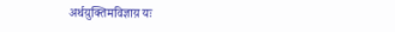अर्थय़ुक्तिमविज्ञाय़ यः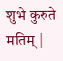शुभे कुरुते मतिम् |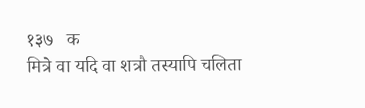१३७   क
मित्रे वा यदि वा शत्रौ तस्यापि चलिता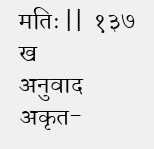मतिः ||  १३७   ख
अनुवाद
अकृत-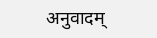अनुवादम्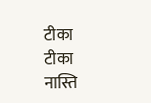टीका
टीका नास्ति